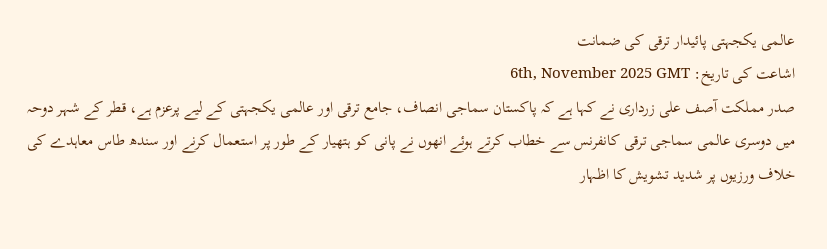عالمی یکجہتی پائیدار ترقی کی ضمانت
اشاعت کی تاریخ: 6th, November 2025 GMT
صدر مملکت آصف علی زرداری نے کہا ہے کہ پاکستان سماجی انصاف، جامع ترقی اور عالمی یکجہتی کے لیے پرعزم ہے، قطر کے شہر دوحہ میں دوسری عالمی سماجی ترقی کانفرنس سے خطاب کرتے ہوئے انھوں نے پانی کو ہتھیار کے طور پر استعمال کرنے اور سندھ طاس معاہدے کی خلاف ورزیوں پر شدید تشویش کا اظہار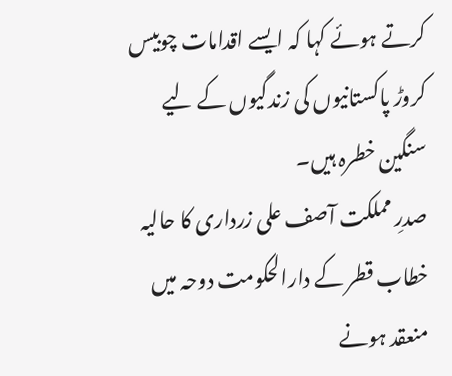کرتے ہوئے کہا کہ ایسے اقدامات چوبیس کروڑ پاکستانیوں کی زندگیوں کے لیے سنگین خطرہ ہیں۔
صدرِ مملکت آصف علی زرداری کا حالیہ خطاب قطر کے دارالحکومت دوحہ میں منعقد ہونے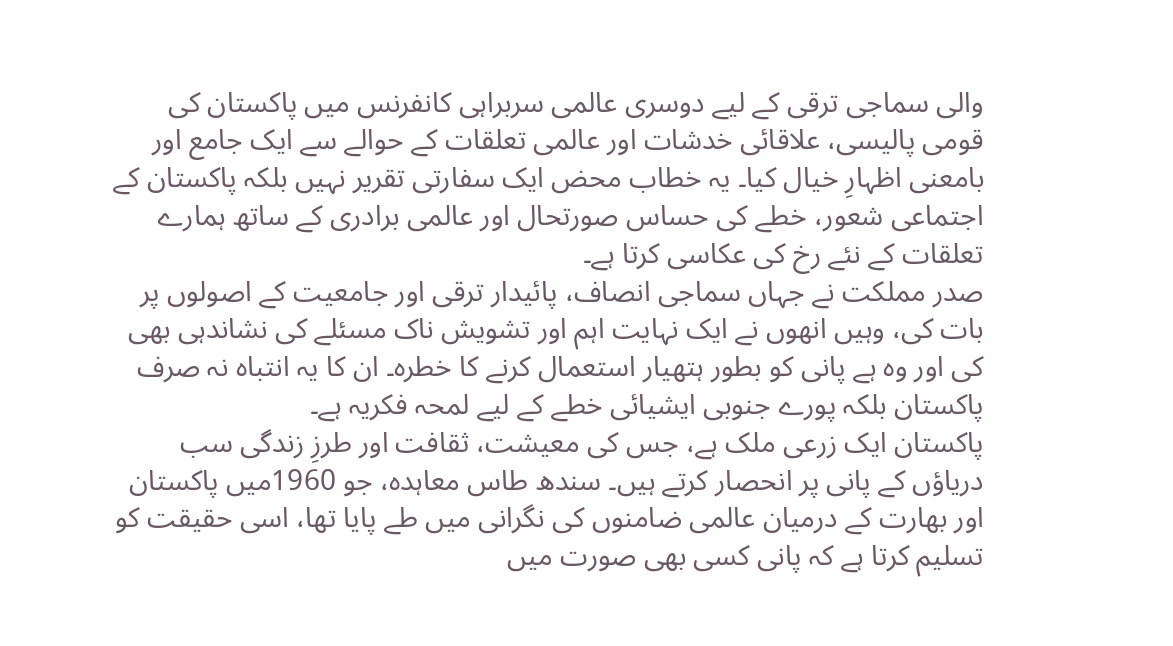والی سماجی ترقی کے لیے دوسری عالمی سربراہی کانفرنس میں پاکستان کی قومی پالیسی، علاقائی خدشات اور عالمی تعلقات کے حوالے سے ایک جامع اور بامعنی اظہارِ خیال کیا۔ یہ خطاب محض ایک سفارتی تقریر نہیں بلکہ پاکستان کے اجتماعی شعور، خطے کی حساس صورتحال اور عالمی برادری کے ساتھ ہمارے تعلقات کے نئے رخ کی عکاسی کرتا ہے۔
صدر مملکت نے جہاں سماجی انصاف، پائیدار ترقی اور جامعیت کے اصولوں پر بات کی، وہیں انھوں نے ایک نہایت اہم اور تشویش ناک مسئلے کی نشاندہی بھی کی اور وہ ہے پانی کو بطور ہتھیار استعمال کرنے کا خطرہ۔ ان کا یہ انتباہ نہ صرف پاکستان بلکہ پورے جنوبی ایشیائی خطے کے لیے لمحہ فکریہ ہے۔
پاکستان ایک زرعی ملک ہے، جس کی معیشت، ثقافت اور طرزِ زندگی سب دریاؤں کے پانی پر انحصار کرتے ہیں۔ سندھ طاس معاہدہ، جو 1960میں پاکستان اور بھارت کے درمیان عالمی ضامنوں کی نگرانی میں طے پایا تھا، اسی حقیقت کو تسلیم کرتا ہے کہ پانی کسی بھی صورت میں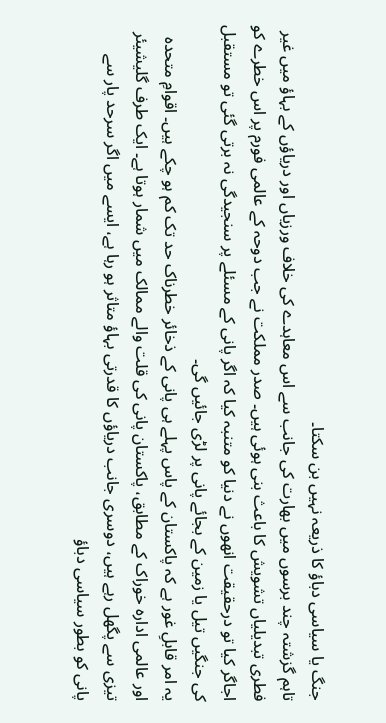جنگ یا سیاسی دباؤ کا ذریعہ نہیں بن سکتا۔
تاہم گزشتہ چند برسوں میں بھارت کی جانب سے اس معاہدے کی خلاف ورزیاں اور دریاؤں کے بہاؤ میں غیر فطری تبدیلیاں تشویش کا باعث بنی ہوئی ہیں۔ صدر مملکت نے جب دوحہ کے عالمی فورم پر اس خطرے کو اجاگر کیا تو درحقیقت انھوں نے دنیا کو متنبہ کیا کہ اگر پانی کے مسئلے پر سنجیدگی نہ برتی گئی تو مستقبل کی جنگیں تیل یا زمین کے بجائے پانی پر لڑی جائیں گی۔
یہ امر قابلِ غور ہے کہ پاکستان کے پاس پہلے ہی پانی کے ذخائر خطرناک حد تک کم ہو چکے ہیں۔ اقوامِ متحدہ اور عالمی ادارہ خوراک کے مطابق، پاکستان پانی کی قلت والے ممالک میں شمار ہوتا ہے۔ ایک طرف گلیشیئر تیزی سے پگھل رہے ہیں، دوسری جانب دریاؤں کا قدرتی بہاؤ متاثر ہو رہا ہے، ایسے میں اگر سرحد پار سے پانی کو بطور سیاسی دباؤ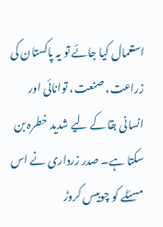استعمال کیا جائے تو یہ پاکستان کی زراعت، صنعت، توانائی اور انسانی بقا کے لیے شدید خطرہ بن سکتا ہے۔ صدر زرداری نے اس مسئلے کو چوبیس کروڑ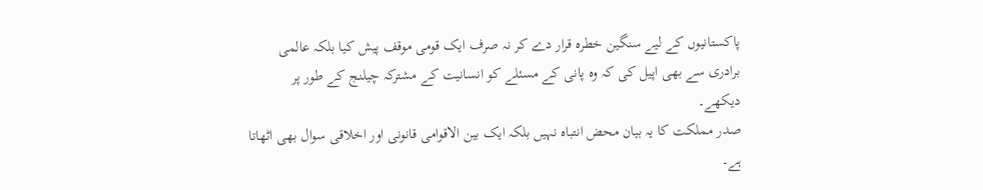پاکستانیوں کے لیے سنگین خطرہ قرار دے کر نہ صرف ایک قومی موقف پیش کیا بلکہ عالمی برادری سے بھی اپیل کی کہ وہ پانی کے مسئلے کو انسانیت کے مشترکہ چیلنج کے طور پر دیکھے۔
صدر مملکت کا یہ بیان محض انتباہ نہیں بلکہ ایک بین الاقوامی قانونی اور اخلاقی سوال بھی اٹھاتا ہے۔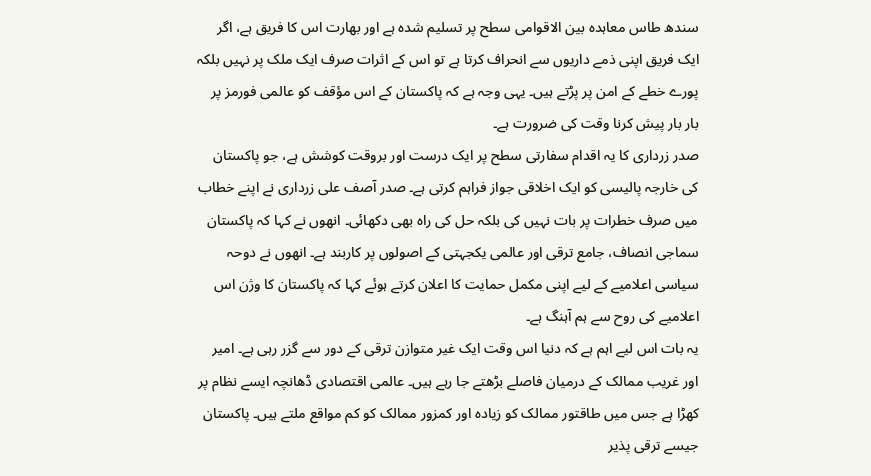سندھ طاس معاہدہ بین الاقوامی سطح پر تسلیم شدہ ہے اور بھارت اس کا فریق ہے، اگر ایک فریق اپنی ذمے داریوں سے انحراف کرتا ہے تو اس کے اثرات صرف ایک ملک پر نہیں بلکہ پورے خطے کے امن پر پڑتے ہیں۔ یہی وجہ ہے کہ پاکستان کے اس مؤقف کو عالمی فورمز پر بار بار پیش کرنا وقت کی ضرورت ہے۔
صدر زرداری کا یہ اقدام سفارتی سطح پر ایک درست اور بروقت کوشش ہے، جو پاکستان کی خارجہ پالیسی کو ایک اخلاقی جواز فراہم کرتی ہے۔ صدر آصف علی زرداری نے اپنے خطاب میں صرف خطرات پر بات نہیں کی بلکہ حل کی راہ بھی دکھائی۔ انھوں نے کہا کہ پاکستان سماجی انصاف، جامع ترقی اور عالمی یکجہتی کے اصولوں پر کاربند ہے۔ انھوں نے دوحہ سیاسی اعلامیے کے لیے اپنی مکمل حمایت کا اعلان کرتے ہوئے کہا کہ پاکستان کا وژن اس اعلامیے کی روح سے ہم آہنگ ہے۔
یہ بات اس لیے اہم ہے کہ دنیا اس وقت ایک غیر متوازن ترقی کے دور سے گزر رہی ہے۔ امیر اور غریب ممالک کے درمیان فاصلے بڑھتے جا رہے ہیں۔ عالمی اقتصادی ڈھانچہ ایسے نظام پر کھڑا ہے جس میں طاقتور ممالک کو زیادہ اور کمزور ممالک کو کم مواقع ملتے ہیں۔ پاکستان جیسے ترقی پذیر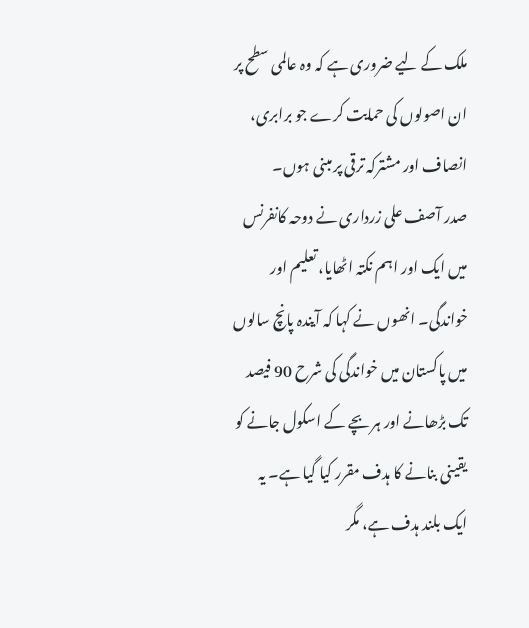ملک کے لیے ضروری ہے کہ وہ عالمی سطح پر ان اصولوں کی حمایت کرے جو برابری، انصاف اور مشترکہ ترقی پر مبنی ہوں۔
صدر آصف علی زرداری نے دوحہ کانفرنس میں ایک اور اہم نکتہ اٹھایا، تعلیم اور خواندگی۔ انھوں نے کہا کہ آیندہ پانچ سالوں میں پاکستان میں خواندگی کی شرح 90 فیصد تک بڑھانے اور ہر بچے کے اسکول جانے کو یقینی بنانے کا ہدف مقرر کیا گیا ہے۔ یہ ایک بلند ہدف ہے، مگر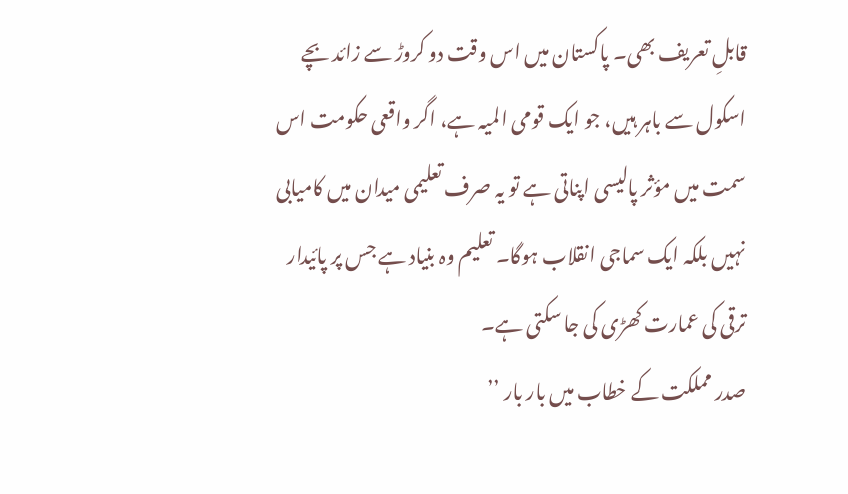قابلِ تعریف بھی۔ پاکستان میں اس وقت دو کروڑ سے زائد بچے اسکول سے باہر ہیں، جو ایک قومی المیہ ہے، اگر واقعی حکومت اس سمت میں مؤثر پالیسی اپناتی ہے تو یہ صرف تعلیمی میدان میں کامیابی نہیں بلکہ ایک سماجی انقلاب ہوگا۔ تعلیم وہ بنیاد ہے جس پر پائیدار ترقی کی عمارت کھڑی کی جا سکتی ہے۔
صدر مملکت کے خطاب میں بار بار ’’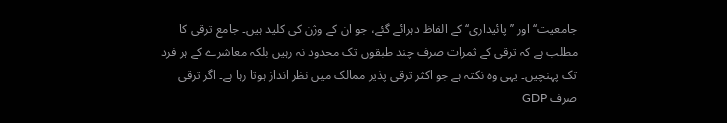جامعیت‘‘ اور ’’ پائیداری‘‘ کے الفاظ دہرائے گئے، جو ان کے وژن کی کلید ہیں۔ جامع ترقی کا مطلب ہے کہ ترقی کے ثمرات صرف چند طبقوں تک محدود نہ رہیں بلکہ معاشرے کے ہر فرد تک پہنچیں۔ یہی وہ نکتہ ہے جو اکثر ترقی پذیر ممالک میں نظر انداز ہوتا رہا ہے۔ اگر ترقی صرف GDP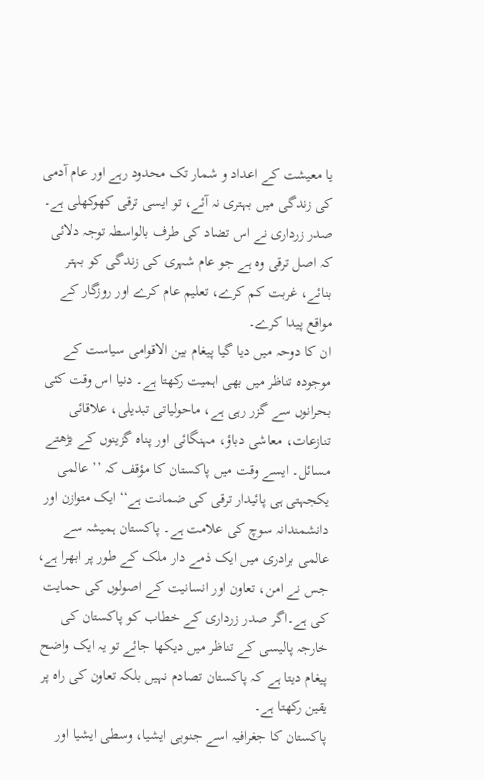یا معیشت کے اعداد و شمار تک محدود رہے اور عام آدمی کی زندگی میں بہتری نہ آئے، تو ایسی ترقی کھوکھلی ہے۔ صدر زرداری نے اس تضاد کی طرف بالواسطہ توجہ دلائی کہ اصل ترقی وہ ہے جو عام شہری کی زندگی کو بہتر بنائے، غربت کم کرے، تعلیم عام کرے اور روزگار کے مواقع پیدا کرے۔
ان کا دوحہ میں دیا گیا پیغام بین الاقوامی سیاست کے موجودہ تناظر میں بھی اہمیت رکھتا ہے۔ دنیا اس وقت کئی بحرانوں سے گزر رہی ہے، ماحولیاتی تبدیلی، علاقائی تنازعات، معاشی دباؤ، مہنگائی اور پناہ گزینوں کے بڑھتے مسائل۔ ایسے وقت میں پاکستان کا مؤقف کہ ’’ عالمی یکجہتی ہی پائیدار ترقی کی ضمانت ہے‘‘ ایک متوازن اور دانشمندانہ سوچ کی علامت ہے۔ پاکستان ہمیشہ سے عالمی برادری میں ایک ذمے دار ملک کے طور پر ابھرا ہے، جس نے امن، تعاون اور انسانیت کے اصولوں کی حمایت کی ہے۔اگر صدر زرداری کے خطاب کو پاکستان کی خارجہ پالیسی کے تناظر میں دیکھا جائے تو یہ ایک واضح پیغام دیتا ہے کہ پاکستان تصادم نہیں بلکہ تعاون کی راہ پر یقین رکھتا ہے۔
پاکستان کا جغرافیہ اسے جنوبی ایشیا، وسطی ایشیا اور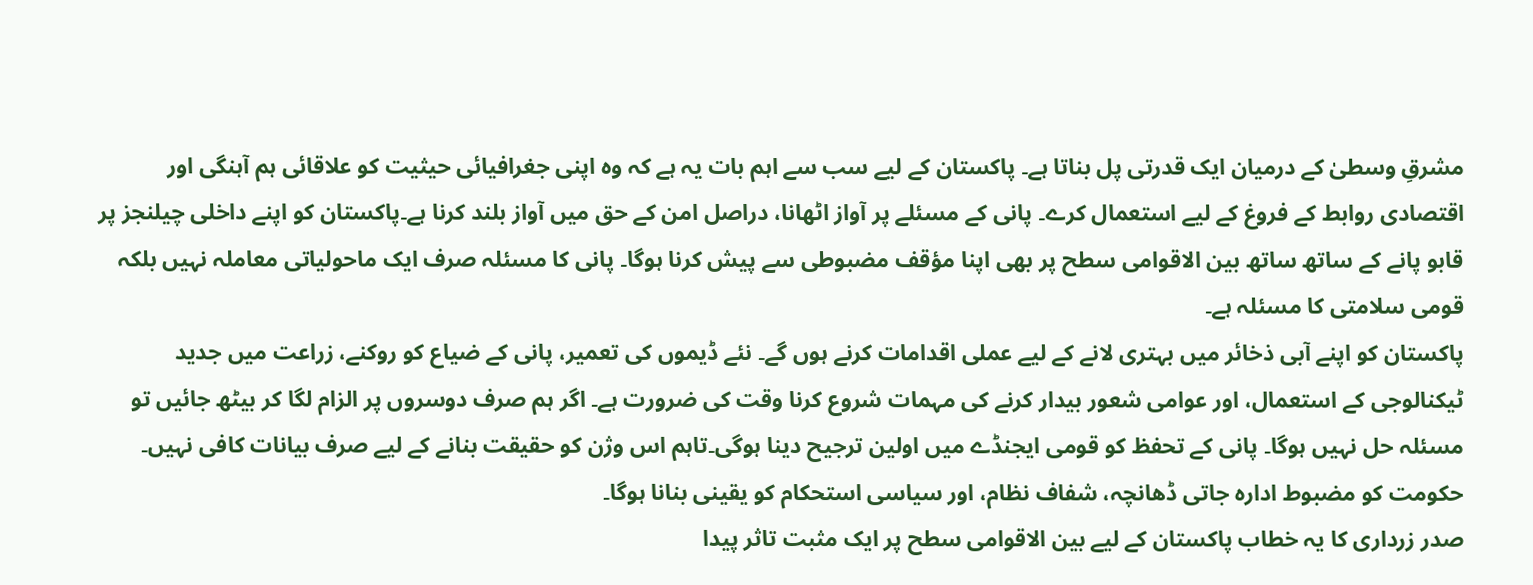مشرقِ وسطیٰ کے درمیان ایک قدرتی پل بناتا ہے۔ پاکستان کے لیے سب سے اہم بات یہ ہے کہ وہ اپنی جغرافیائی حیثیت کو علاقائی ہم آہنگی اور اقتصادی روابط کے فروغ کے لیے استعمال کرے۔ پانی کے مسئلے پر آواز اٹھانا، دراصل امن کے حق میں آواز بلند کرنا ہے۔پاکستان کو اپنے داخلی چیلنجز پر قابو پانے کے ساتھ ساتھ بین الاقوامی سطح پر بھی اپنا مؤقف مضبوطی سے پیش کرنا ہوگا۔ پانی کا مسئلہ صرف ایک ماحولیاتی معاملہ نہیں بلکہ قومی سلامتی کا مسئلہ ہے۔
پاکستان کو اپنے آبی ذخائر میں بہتری لانے کے لیے عملی اقدامات کرنے ہوں گے۔ نئے ڈیموں کی تعمیر، پانی کے ضیاع کو روکنے، زراعت میں جدید ٹیکنالوجی کے استعمال، اور عوامی شعور بیدار کرنے کی مہمات شروع کرنا وقت کی ضرورت ہے۔ اگر ہم صرف دوسروں پر الزام لگا کر بیٹھ جائیں تو مسئلہ حل نہیں ہوگا۔ پانی کے تحفظ کو قومی ایجنڈے میں اولین ترجیح دینا ہوگی۔تاہم اس وژن کو حقیقت بنانے کے لیے صرف بیانات کافی نہیں۔ حکومت کو مضبوط ادارہ جاتی ڈھانچہ، شفاف نظام، اور سیاسی استحکام کو یقینی بنانا ہوگا۔
صدر زرداری کا یہ خطاب پاکستان کے لیے بین الاقوامی سطح پر ایک مثبت تاثر پیدا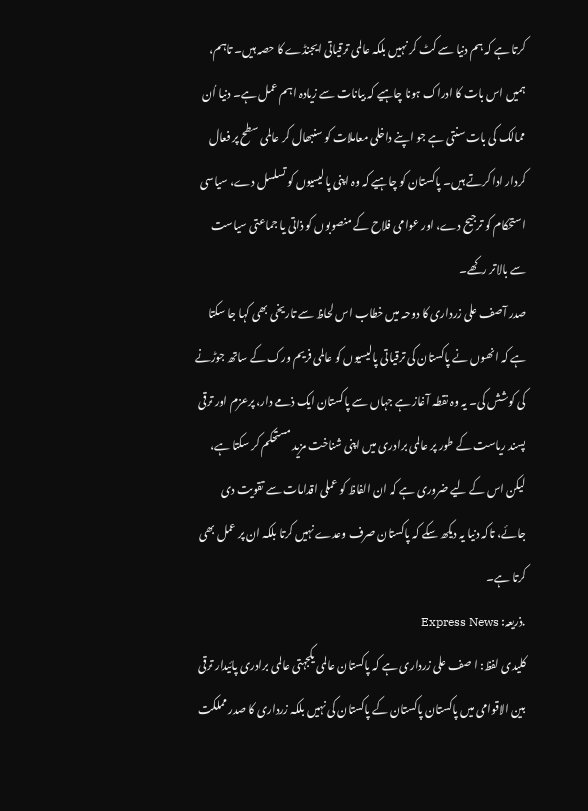کرتا ہے کہ ہم دنیا سے کٹ کر نہیں بلکہ عالمی ترقیاتی ایجنڈے کا حصہ ہیں۔ تاہم، ہمیں اس بات کا ادراک ہونا چاہیے کہ بیانات سے زیادہ اہم عمل ہے۔ دنیا اُن ممالک کی بات سنتی ہے جو اپنے داخلی معاملات کو سنبھال کر عالمی سطح پر فعال کردار ادا کرتے ہیں۔ پاکستان کو چاہیے کہ وہ اپنی پالیسیوں کو تسلسل دے، سیاسی استحکام کو ترجیح دے، اور عوامی فلاح کے منصوبوں کو ذاتی یا جماعتی سیاست سے بالاتر رکھے۔
صدر آصف علی زرداری کا دوحہ میں خطاب اس لحاظ سے تاریخی بھی کہا جا سکتا ہے کہ انھوں نے پاکستان کی ترقیاتی پالیسیوں کو عالمی فریم ورک کے ساتھ جوڑنے کی کوشش کی۔ یہ وہ نقطہ آغاز ہے جہاں سے پاکستان ایک ذمے دار، پرعزم اور ترقی پسند ریاست کے طور پر عالمی برادری میں اپنی شناخت مزید مستحکم کر سکتا ہے، لیکن اس کے لیے ضروری ہے کہ ان الفاظ کو عملی اقدامات سے تقویت دی جائے، تاکہ دنیا یہ دیکھ سکے کہ پاکستان صرف وعدے نہیں کرتا بلکہ ان پر عمل بھی کرتا ہے۔
.ذریعہ: Express News
کلیدی لفظ: ا صف علی زرداری ہے کہ پاکستان عالمی یکجہتی عالمی برادری پائیدار ترقی بین الاقوامی میں پاکستان پاکستان کے پاکستان کی نہیں بلکہ زرداری کا صدر مملکت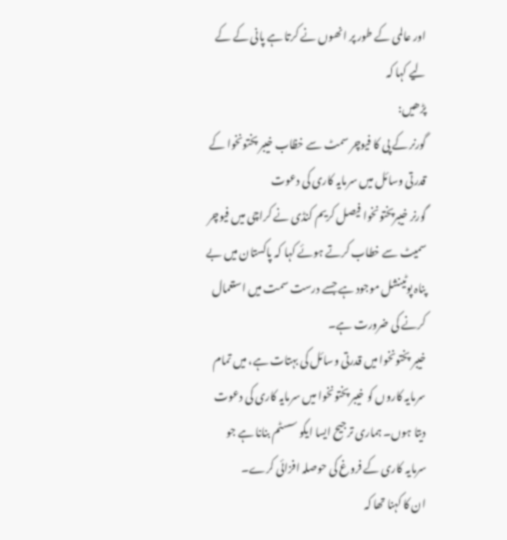اور عالمی کے طور پر انھوں نے کرتا ہے پانی کے کے لیے کہا کہ
پڑھیں:
گورنر کے پی کا فیوچر سمٹ سے خظاب خیبر پختونخوا کے قدرتی وسائل میں سرمایہ کاری کی دعوت
گورنر خیبرپختونخوا فیصل کریم کنڈی نے کراچی میں فیوچر سمیٹ سے خطاب کرتے ہوئے کہا کہ پاکستان میں بے پناہ پوٹینشل موجود ہے جسے درست سمت میں استعمال کرنے کی ضرورت ہے۔
خیبر پختونخوا میں قدرتی وسائل کی بہتات ہے، میں تمام سرمایہ کاروں کو خیبر پختونخوا میں سرمایہ کاری کی دعوت دیتا ہوں۔ ہماری ترجیح ایسا ایکو سسٹم بنانا ہے جو سرمایہ کاری کے فروغ کی حوصلہ افزائی کرے۔
ان کا کہنا تھا کہ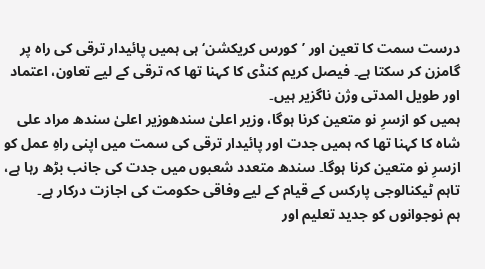درست سمت کا تعین اور ’کورس کریکشن‘ ہی ہمیں پائیدار ترقی کی راہ پر گامزن کر سکتا ہے۔ فیصل کریم کنڈی کا کہنا تھا کہ ترقی کے لیے تعاون، اعتماد اور طویل المدتی وژن ناگزیر ہیں۔
ہمیں کو ازسرِ نو متعین کرنا ہوگا، وزیر اعلیٰ سندھوزیر اعلیٰ سندھ مراد علی شاہ کا کہنا تھا کہ ہمیں جدت اور پائیدار ترقی کی سمت میں اپنی راہِ عمل کو ازسرِ نو متعین کرنا ہوگا۔ سندھ متعدد شعبوں میں جدت کی جانب بڑھ رہا ہے، تاہم ٹیکنالوجی پارکس کے قیام کے لیے وفاقی حکومت کی اجازت درکار ہے۔
ہم نوجوانوں کو جدید تعلیم اور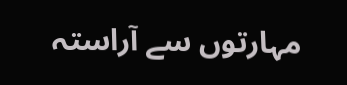مہارتوں سے آراستہ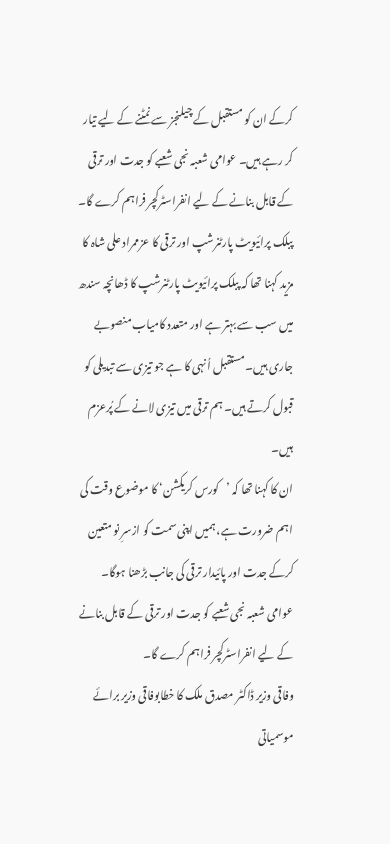کرکے ان کو مستقبل کے چیلنجز سے نمٹنے کے لیے تیار کر رہے ہیں۔ عوامی شعبہ نجی شعبے کو جدت اور ترقی کے قابل بنانے کے لیے انفراسٹرکچر فراہم کرے گا۔
پبلک پرائیویٹ پارٹنرشپ اور ترقی کا عزممراد علی شاہ کا مزید کہنا تھا کہ پبلک پرائیویٹ پارٹنرشپ کا ڈھانچہ سندھ میں سب سے بہتر ہے اور متعدد کامیاب منصوبے جاری ہیں۔ مستقبل اُنہی کا ہے جو تیزی سے تبدیلی کو قبول کرتے ہیں۔ ہم ترقی میں تیزی لانے کے پُرعزم ہیں۔
ان کا کہنا تھا کہ ’کورس کریکشن‘ کا موضوع وقت کی اہم ضرورت ہے، ہمیں اپنی سمت کو ازسرِ نو متعین کرکے جدت اور پائیدار ترقی کی جانب بڑھنا ہوگا۔ عوامی شعبہ نجی شعبے کو جدت اور ترقی کے قابل بنانے کے لیے انفراسٹرکچر فراہم کرے گا۔
وفاقی وزیر ڈاکٹر مصدق ملک کا خطابوفاقی وزیر برائے موسمیاتی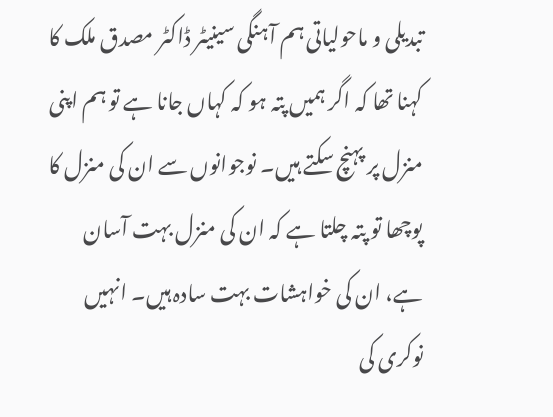تبدیلی و ماحولیاتی ہم آہنگی سینیٹر ڈاکٹر مصدق ملک کا کہنا تھا کہ اگر ہمیں پتہ ہو کہ کہاں جانا ہے تو ہم اپنی منزل پر پہنچ سکتے ہیں۔ نوجوانوں سے ان کی منزل کا پوچھا تو پتہ چلتا ہے کہ ان کی منزل بہت آسان ہے، ان کی خواہشات بہت سادہ ہیں۔ انہیں نوکری کی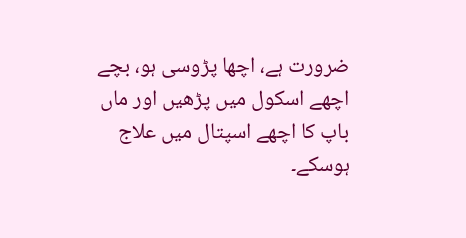ضرورت ہے، اچھا پڑوسی ہو، بچے اچھے اسکول میں پڑھیں اور ماں باپ کا اچھے اسپتال میں علاج ہوسکے۔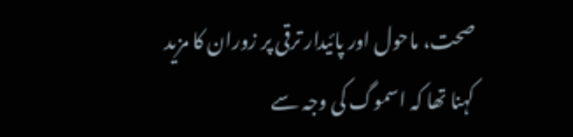صحت، ماحول اور پائیدار ترقی پر زوران کا مزید کہنا تھا کہ اسموگ کی وجہ سے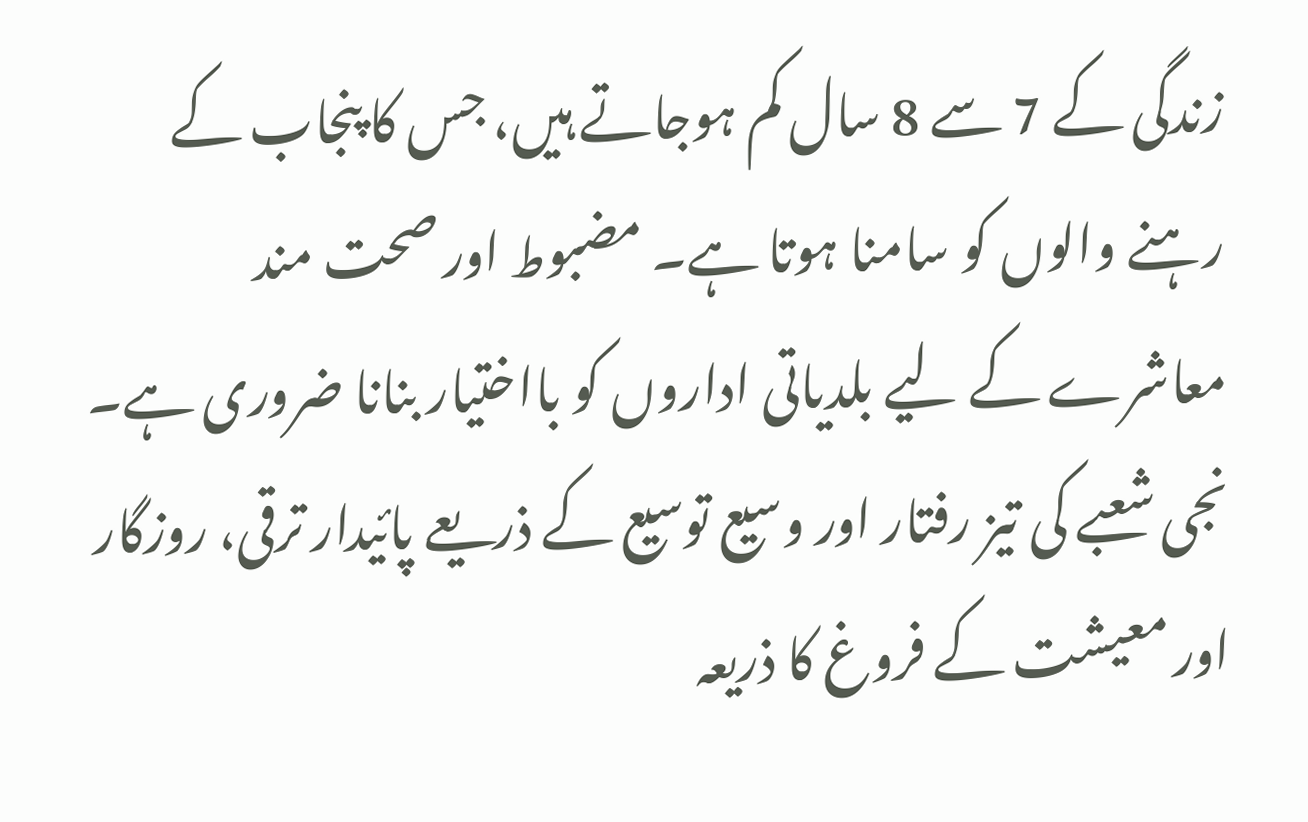زندگی کے 7 سے 8 سال کم ہوجاتے ہیں، جس کا پنجاب کے رہنے والوں کو سامنا ہوتا ہے۔ مضبوط اور صحت مند معاشرے کے لیے بلدیاتی اداروں کو بااختیار بنانا ضروری ہے۔ نجی شعبے کی تیز رفتار اور وسیع توسیع کے ذریعے پائیدار ترقی، روزگار اور معیشت کے فروغ کا ذریعہ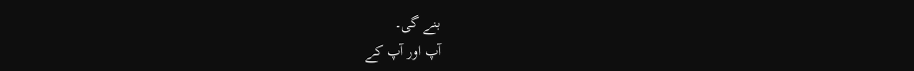بنے گی۔
آپ اور آپ کے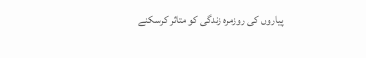پیاروں کی روزمرہ زندگی کو متاثر کرسکنے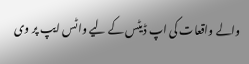والے واقعات کی اپ ڈیٹس کے لیے واٹس ایپ پر وی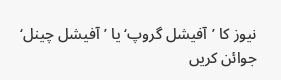نیوز کا ’آفیشل گروپ‘ یا ’آفیشل چینل‘ جوائن کریں